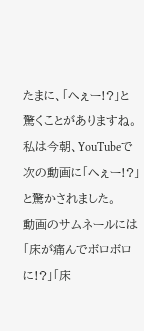たまに、「へぇー!?」と驚くことがありますね。私は今朝、YouTubeで次の動画に「へぇー!?」と驚かされました。
動画のサムネールには「床が痛んでボロボロに!?」「床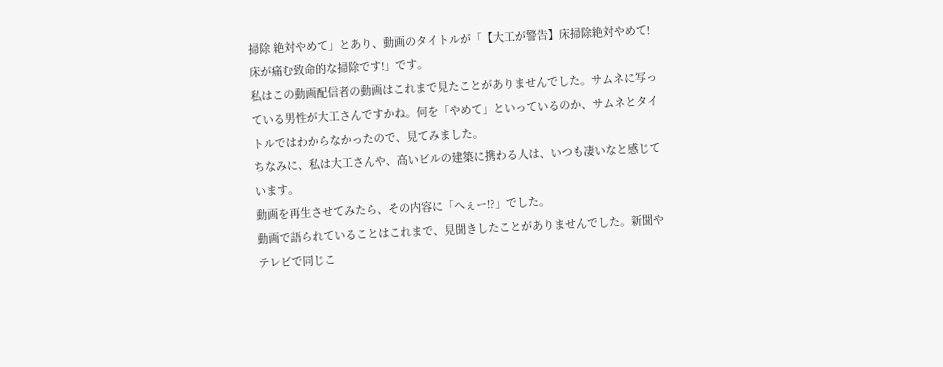掃除 絶対やめて」とあり、動画のタイトルが「【大工が警告】床掃除絶対やめて!床が痛む致命的な掃除です!」です。
私はこの動画配信者の動画はこれまで見たことがありませんでした。サムネに写っている男性が大工さんですかね。何を「やめて」といっているのか、サムネとタイトルではわからなかったので、見てみました。
ちなみに、私は大工さんや、高いビルの建築に携わる人は、いつも凄いなと感じています。
動画を再生させてみたら、その内容に「へぇー!?」でした。
動画で語られていることはこれまで、見聞きしたことがありませんでした。新聞やテレビで同じこ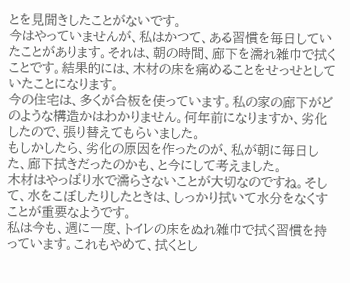とを見聞きしたことがないです。
今はやっていませんが、私はかつて、ある習慣を毎日していたことがあります。それは、朝の時間、廊下を濡れ雑巾で拭くことです。結果的には、木材の床を痛めることをせっせとしていたことになります。
今の住宅は、多くが合板を使っています。私の家の廊下がどのような構造かはわかりません。何年前になりますか、劣化したので、張り替えてもらいました。
もしかしたら、劣化の原因を作ったのが、私が朝に毎日した、廊下拭きだったのかも、と今にして考えました。
木材はやっぱり水で濡らさないことが大切なのですね。そして、水をこぼしたりしたときは、しっかり拭いて水分をなくすことが重要なようです。
私は今も、週に一度、トイレの床をぬれ雑巾で拭く習慣を持っています。これもやめて、拭くとし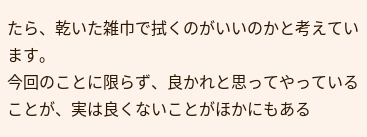たら、乾いた雑巾で拭くのがいいのかと考えています。
今回のことに限らず、良かれと思ってやっていることが、実は良くないことがほかにもある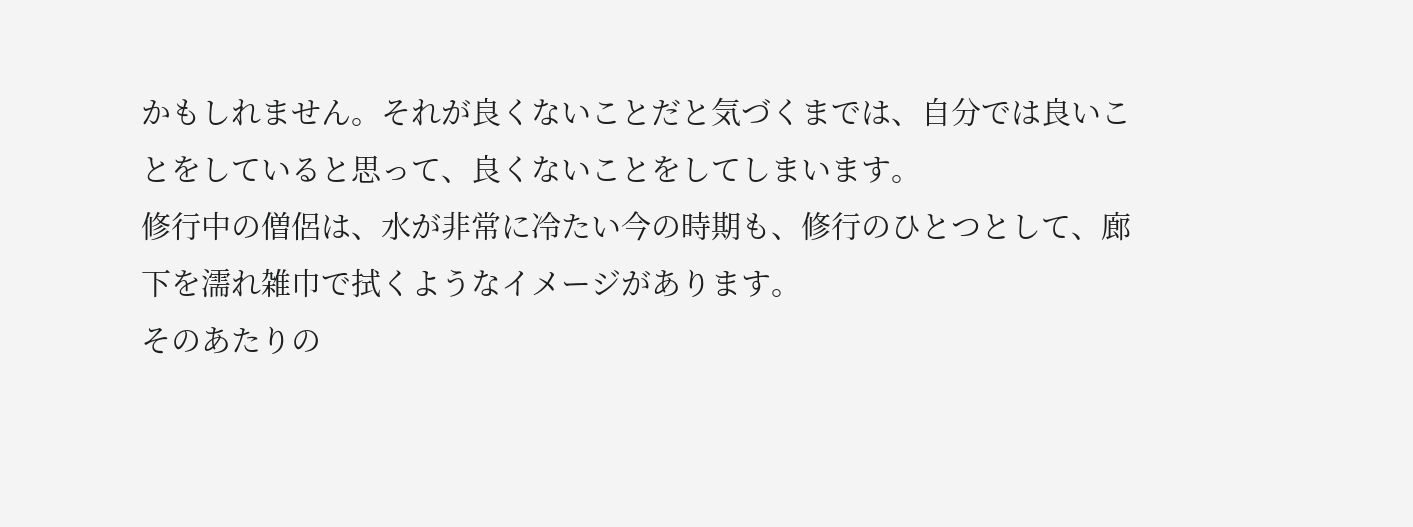かもしれません。それが良くないことだと気づくまでは、自分では良いことをしていると思って、良くないことをしてしまいます。
修行中の僧侶は、水が非常に冷たい今の時期も、修行のひとつとして、廊下を濡れ雑巾で拭くようなイメージがあります。
そのあたりの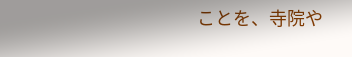ことを、寺院や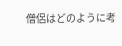僧侶はどのように考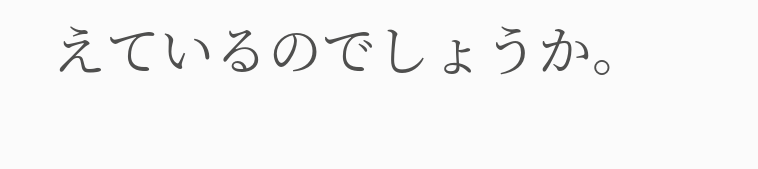えているのでしょうか。